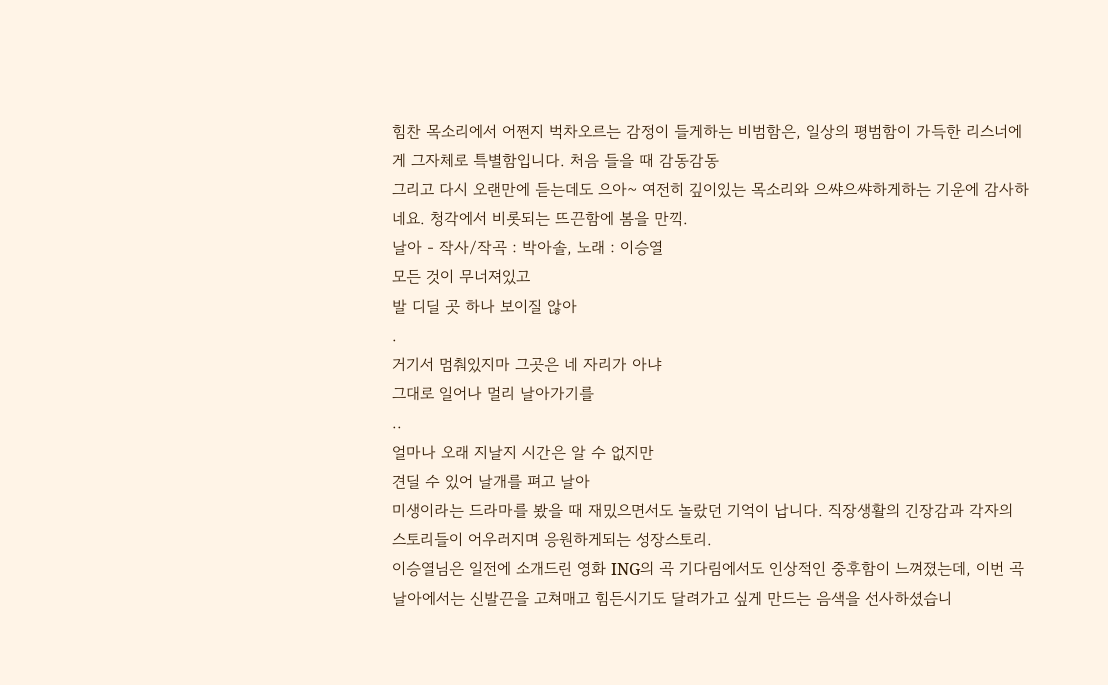힘찬 목소리에서 어쩐지 벅차오르는 감정이 들게하는 비범함은, 일상의 평범함이 가득한 리스너에게 그자체로 특별함입니다. 처음 들을 때 감동감동
그리고 다시 오랜만에 듣는데도 으아~ 여전히 깊이있는 목소리와 으쌰으쌰하게하는 기운에 감사하네요. 청각에서 비롯되는 뜨끈함에 봄을 만끽.
날아 - 작사/작곡 : 박아솔, 노래 : 이승열
모든 것이 무너져있고
발 디딜 곳 하나 보이질 않아
.
거기서 멈춰있지마 그곳은 네 자리가 아냐
그대로 일어나 멀리 날아가기를
..
얼마나 오래 지날지 시간은 알 수 없지만
견딜 수 있어 날개를 펴고 날아
미생이라는 드라마를 봤을 때 재밌으면서도 놀랐던 기억이 납니다. 직장생활의 긴장감과 각자의 스토리들이 어우러지며 응원하게되는 성장스토리.
이승열님은 일전에 소개드린 영화 ING의 곡 기다림에서도 인상적인 중후함이 느껴졌는데, 이번 곡 날아에서는 신발끈을 고쳐매고 힘든시기도 달려가고 싶게 만드는 음색을 선사하셨습니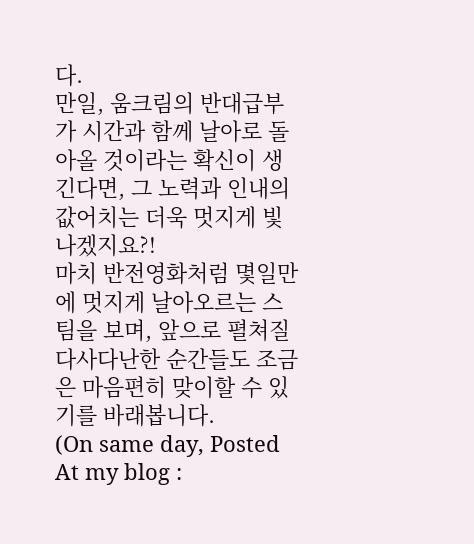다.
만일, 움크림의 반대급부가 시간과 함께 날아로 돌아올 것이라는 확신이 생긴다면, 그 노력과 인내의 값어치는 더욱 멋지게 빛나겠지요?!
마치 반전영화처럼 몇일만에 멋지게 날아오르는 스팀을 보며, 앞으로 펼쳐질 다사다난한 순간들도 조금은 마음편히 맞이할 수 있기를 바래봅니다.
(On same day, Posted At my blog :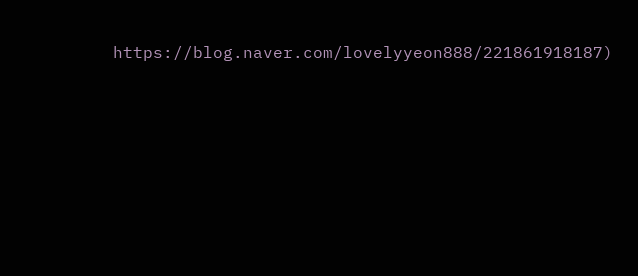https://blog.naver.com/lovelyyeon888/221861918187)